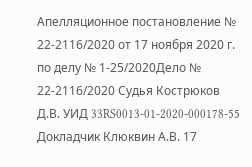Апелляционное постановление № 22-2116/2020 от 17 ноября 2020 г. по делу № 1-25/2020Дело № 22-2116/2020 Судья Кострюков Д.В. УИД 33RS0013-01-2020-000178-55 Докладчик Клюквин А.В. 17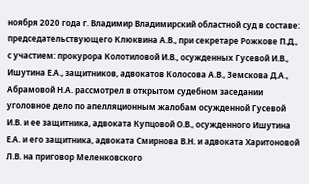ноября 2020 года г. Владимир Владимирский областной суд в составе: председательствующего Клюквина А.В., при секретаре Рожкове П.Д., с участием: прокурора Колотиловой И.В., осужденных Гусевой И.В., Ишутина Е.А., защитников, адвокатов Колосова А.В., Земскова Д.А., Абрамовой Н.А. рассмотрел в открытом судебном заседании уголовное дело по апелляционным жалобам осужденной Гусевой И.В. и ее защитника, адвоката Купцовой О.В., осужденного Ишутина Е.А. и его защитника, адвоката Смирнова В.Н. и адвоката Харитоновой Л.В. на приговор Меленковского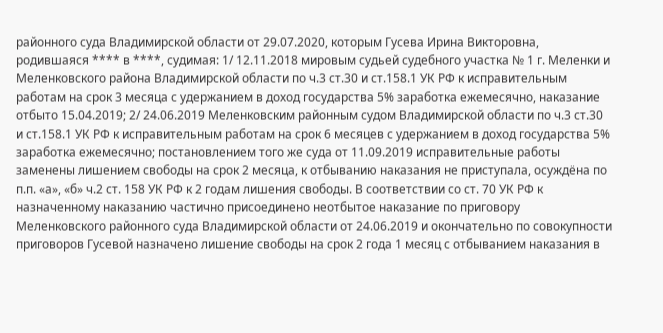районного суда Владимирской области от 29.07.2020, которым Гусева Ирина Викторовна, родившаяся **** в ****, судимая: 1/ 12.11.2018 мировым судьей судебного участка № 1 г. Меленки и Меленковского района Владимирской области по ч.3 ст.30 и ст.158.1 УК РФ к исправительным работам на срок 3 месяца с удержанием в доход государства 5% заработка ежемесячно, наказание отбыто 15.04.2019; 2/ 24.06.2019 Меленковским районным судом Владимирской области по ч.3 ст.30 и ст.158.1 УК РФ к исправительным работам на срок 6 месяцев с удержанием в доход государства 5% заработка ежемесячно; постановлением того же суда от 11.09.2019 исправительные работы заменены лишением свободы на срок 2 месяца, к отбыванию наказания не приступала, осуждёна по п.п. «а», «б» ч.2 ст. 158 УК РФ к 2 годам лишения свободы. В соответствии со ст. 70 УК РФ к назначенному наказанию частично присоединено неотбытое наказание по приговору Меленковского районного суда Владимирской области от 24.06.2019 и окончательно по совокупности приговоров Гусевой назначено лишение свободы на срок 2 года 1 месяц с отбыванием наказания в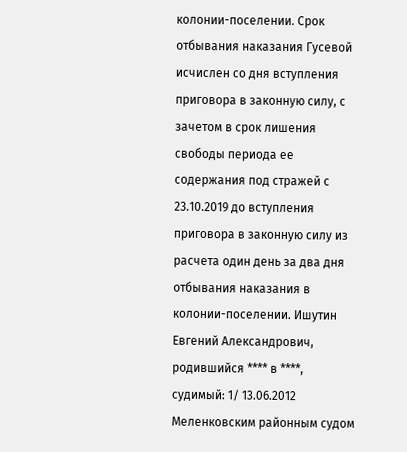колонии-поселении. Срок отбывания наказания Гусевой исчислен со дня вступления приговора в законную силу, с зачетом в срок лишения свободы периода ее содержания под стражей с 23.10.2019 до вступления приговора в законную силу из расчета один день за два дня отбывания наказания в колонии-поселении. Ишутин Евгений Александрович, родившийся **** в ****, судимый: 1/ 13.06.2012 Меленковским районным судом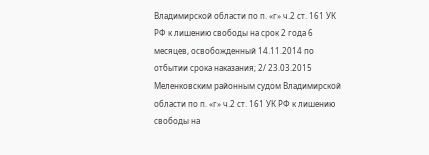Владимирской области по п. «г» ч.2 ст. 161 УК РФ к лишению свободы на срок 2 года 6 месяцев, освобожденный 14.11.2014 по отбытии срока наказания; 2/ 23.03.2015 Меленковским районным судом Владимирской области по п. «г» ч.2 ст. 161 УК РФ к лишению свободы на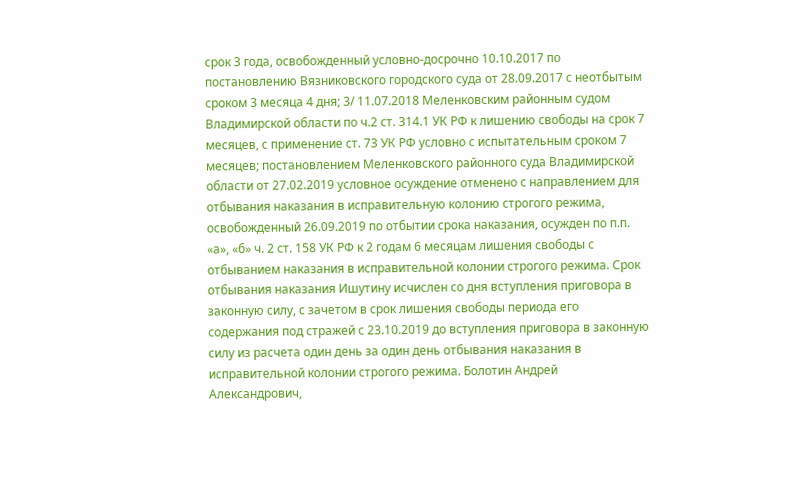срок 3 года, освобожденный условно-досрочно 10.10.2017 по постановлению Вязниковского городского суда от 28.09.2017 с неотбытым сроком 3 месяца 4 дня; 3/ 11.07.2018 Меленковским районным судом Владимирской области по ч.2 ст. 314.1 УК РФ к лишению свободы на срок 7 месяцев, с применение ст. 73 УК РФ условно с испытательным сроком 7 месяцев; постановлением Меленковского районного суда Владимирской области от 27.02.2019 условное осуждение отменено с направлением для отбывания наказания в исправительную колонию строгого режима, освобожденный 26.09.2019 по отбытии срока наказания, осужден по п.п. «а», «б» ч. 2 ст. 158 УК РФ к 2 годам 6 месяцам лишения свободы с отбыванием наказания в исправительной колонии строгого режима. Срок отбывания наказания Ишутину исчислен со дня вступления приговора в законную силу, с зачетом в срок лишения свободы периода его содержания под стражей с 23.10.2019 до вступления приговора в законную силу из расчета один день за один день отбывания наказания в исправительной колонии строгого режима. Болотин Андрей Александрович,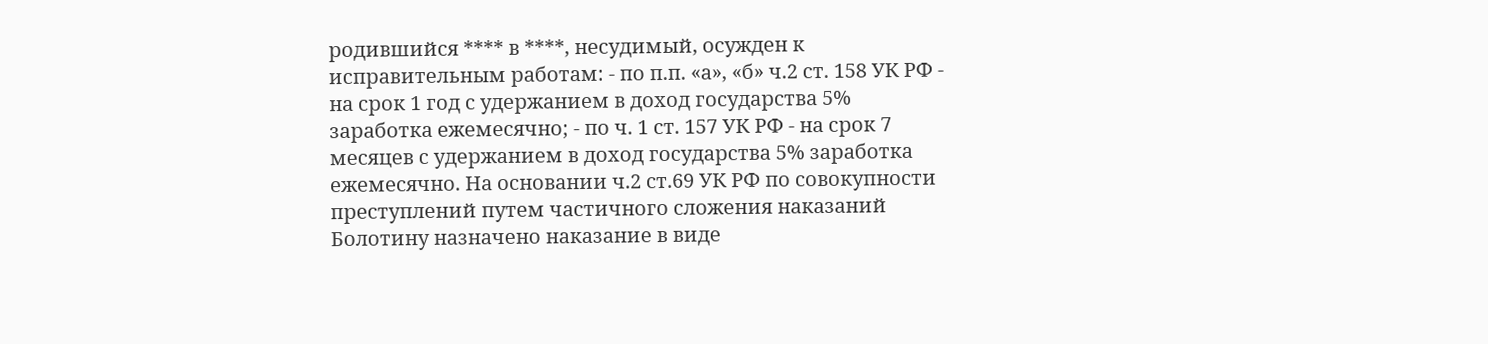родившийся **** в ****, несудимый, осужден к исправительным работам: - по п.п. «а», «б» ч.2 ст. 158 УК РФ - на срок 1 год с удержанием в доход государства 5% заработка ежемесячно; - по ч. 1 ст. 157 УК РФ - на срок 7 месяцев с удержанием в доход государства 5% заработка ежемесячно. На основании ч.2 ст.69 УК РФ по совокупности преступлений путем частичного сложения наказаний Болотину назначено наказание в виде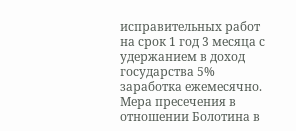исправительных работ на срок 1 год 3 месяца с удержанием в доход государства 5% заработка ежемесячно. Мера пресечения в отношении Болотина в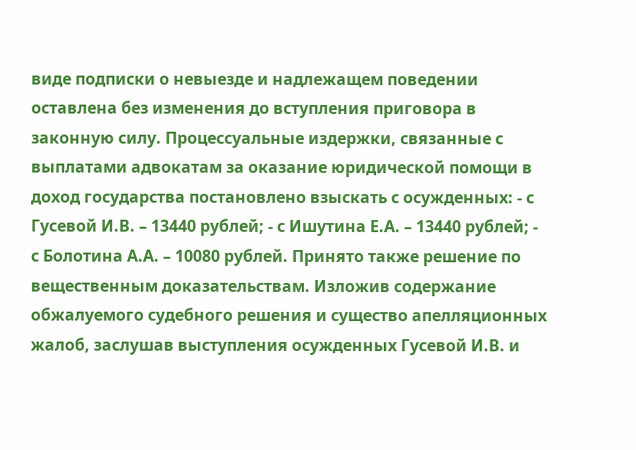виде подписки о невыезде и надлежащем поведении оставлена без изменения до вступления приговора в законную силу. Процессуальные издержки, связанные с выплатами адвокатам за оказание юридической помощи в доход государства постановлено взыскать с осужденных: - с Гусевой И.В. – 13440 рублей; - с Ишутина Е.А. – 13440 рублей; - с Болотина А.А. – 10080 рублей. Принято также решение по вещественным доказательствам. Изложив содержание обжалуемого судебного решения и существо апелляционных жалоб, заслушав выступления осужденных Гусевой И.В. и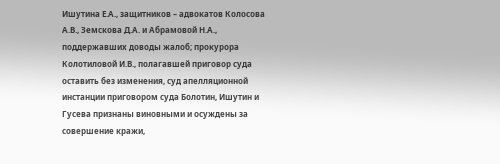Ишутина Е.А., защитников – адвокатов Колосова А.В., Земскова Д.А. и Абрамовой Н.А., поддержавших доводы жалоб; прокурора Колотиловой И.В., полагавшей приговор суда оставить без изменения, суд апелляционной инстанции приговором суда Болотин, Ишутин и Гусева признаны виновными и осуждены за совершение кражи,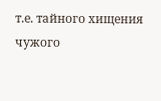т.е. тайного хищения чужого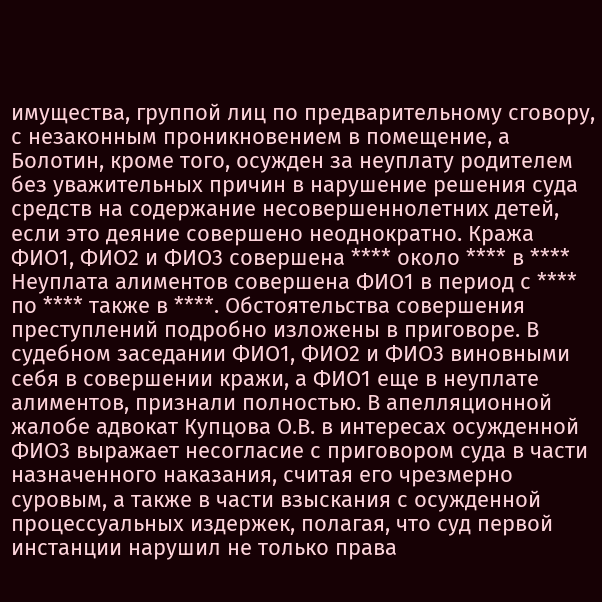имущества, группой лиц по предварительному сговору, с незаконным проникновением в помещение, а Болотин, кроме того, осужден за неуплату родителем без уважительных причин в нарушение решения суда средств на содержание несовершеннолетних детей, если это деяние совершено неоднократно. Кража ФИО1, ФИО2 и ФИО3 совершена **** около **** в **** Неуплата алиментов совершена ФИО1 в период с **** по **** также в ****. Обстоятельства совершения преступлений подробно изложены в приговоре. В судебном заседании ФИО1, ФИО2 и ФИО3 виновными себя в совершении кражи, а ФИО1 еще в неуплате алиментов, признали полностью. В апелляционной жалобе адвокат Купцова О.В. в интересах осужденной ФИО3 выражает несогласие с приговором суда в части назначенного наказания, считая его чрезмерно суровым, а также в части взыскания с осужденной процессуальных издержек, полагая, что суд первой инстанции нарушил не только права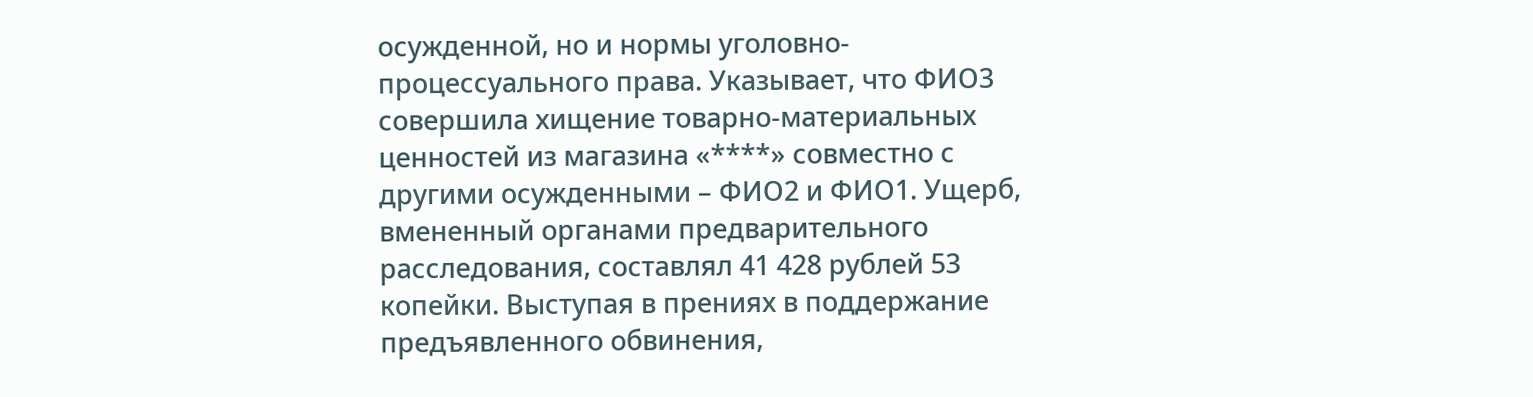осужденной, но и нормы уголовно-процессуального права. Указывает, что ФИО3 совершила хищение товарно-материальных ценностей из магазина «****» совместно с другими осужденными – ФИО2 и ФИО1. Ущерб, вмененный органами предварительного расследования, составлял 41 428 рублей 53 копейки. Выступая в прениях в поддержание предъявленного обвинения,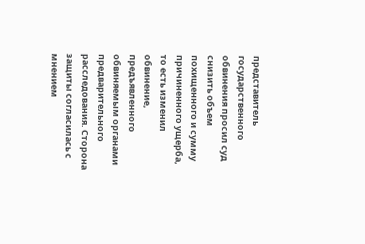представитель государственного обвинения просил суд снизить объем похищенного и сумму причиненного ущерба, то есть изменил обвинение, предъявленного обвиняемым органами предварительного расследования. Сторона защиты согласилась с мнением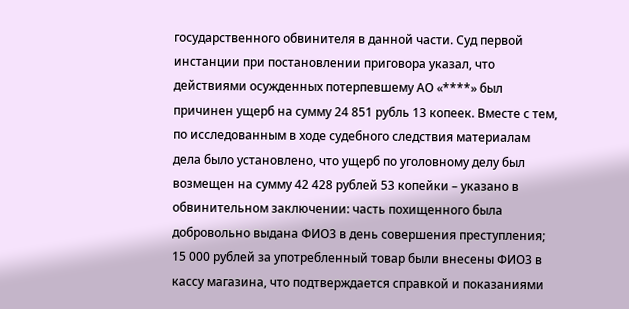государственного обвинителя в данной части. Суд первой инстанции при постановлении приговора указал, что действиями осужденных потерпевшему АО «****» был причинен ущерб на сумму 24 851 рубль 13 копеек. Вместе с тем, по исследованным в ходе судебного следствия материалам дела было установлено, что ущерб по уголовному делу был возмещен на сумму 42 428 рублей 53 копейки – указано в обвинительном заключении: часть похищенного была добровольно выдана ФИО3 в день совершения преступления; 15 000 рублей за употребленный товар были внесены ФИО3 в кассу магазина, что подтверждается справкой и показаниями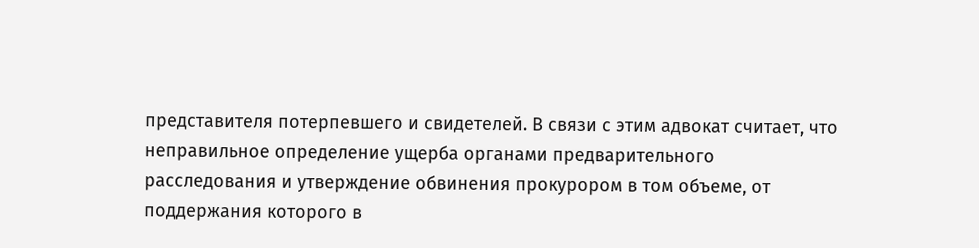представителя потерпевшего и свидетелей. В связи с этим адвокат считает, что неправильное определение ущерба органами предварительного расследования и утверждение обвинения прокурором в том объеме, от поддержания которого в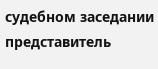судебном заседании представитель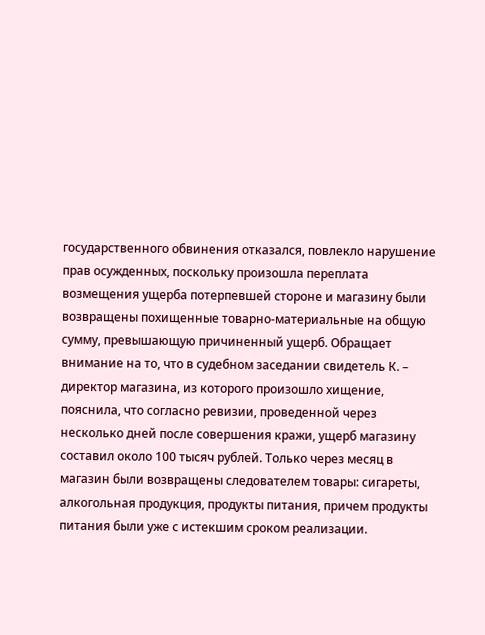государственного обвинения отказался, повлекло нарушение прав осужденных, поскольку произошла переплата возмещения ущерба потерпевшей стороне и магазину были возвращены похищенные товарно-материальные на общую сумму, превышающую причиненный ущерб. Обращает внимание на то, что в судебном заседании свидетель К. – директор магазина, из которого произошло хищение, пояснила, что согласно ревизии, проведенной через несколько дней после совершения кражи, ущерб магазину составил около 100 тысяч рублей. Только через месяц в магазин были возвращены следователем товары: сигареты, алкогольная продукция, продукты питания, причем продукты питания были уже с истекшим сроком реализации.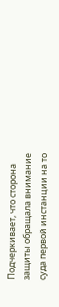Подчеркивает, что сторона защиты обращала внимание суда первой инстанции на то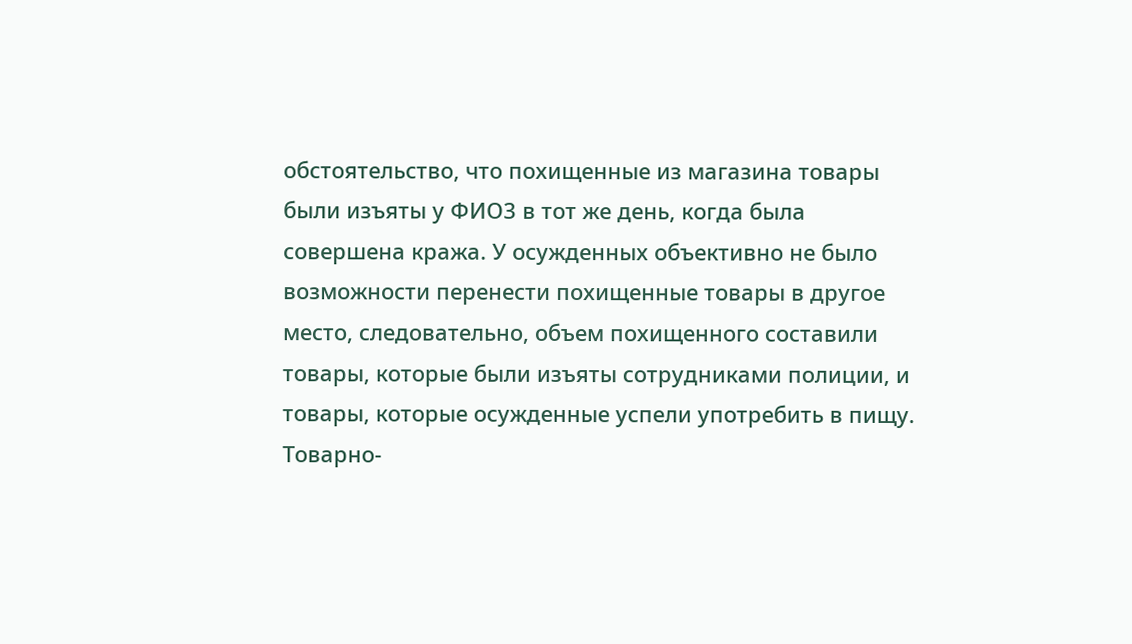обстоятельство, что похищенные из магазина товары были изъяты у ФИО3 в тот же день, когда была совершена кража. У осужденных объективно не было возможности перенести похищенные товары в другое место, следовательно, объем похищенного составили товары, которые были изъяты сотрудниками полиции, и товары, которые осужденные успели употребить в пищу. Товарно-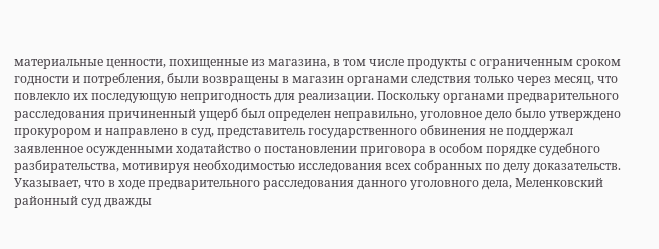материальные ценности, похищенные из магазина, в том числе продукты с ограниченным сроком годности и потребления, были возвращены в магазин органами следствия только через месяц, что повлекло их последующую непригодность для реализации. Поскольку органами предварительного расследования причиненный ущерб был определен неправильно, уголовное дело было утверждено прокурором и направлено в суд, представитель государственного обвинения не поддержал заявленное осужденными ходатайство о постановлении приговора в особом порядке судебного разбирательства, мотивируя необходимостью исследования всех собранных по делу доказательств. Указывает, что в ходе предварительного расследования данного уголовного дела, Меленковский районный суд дважды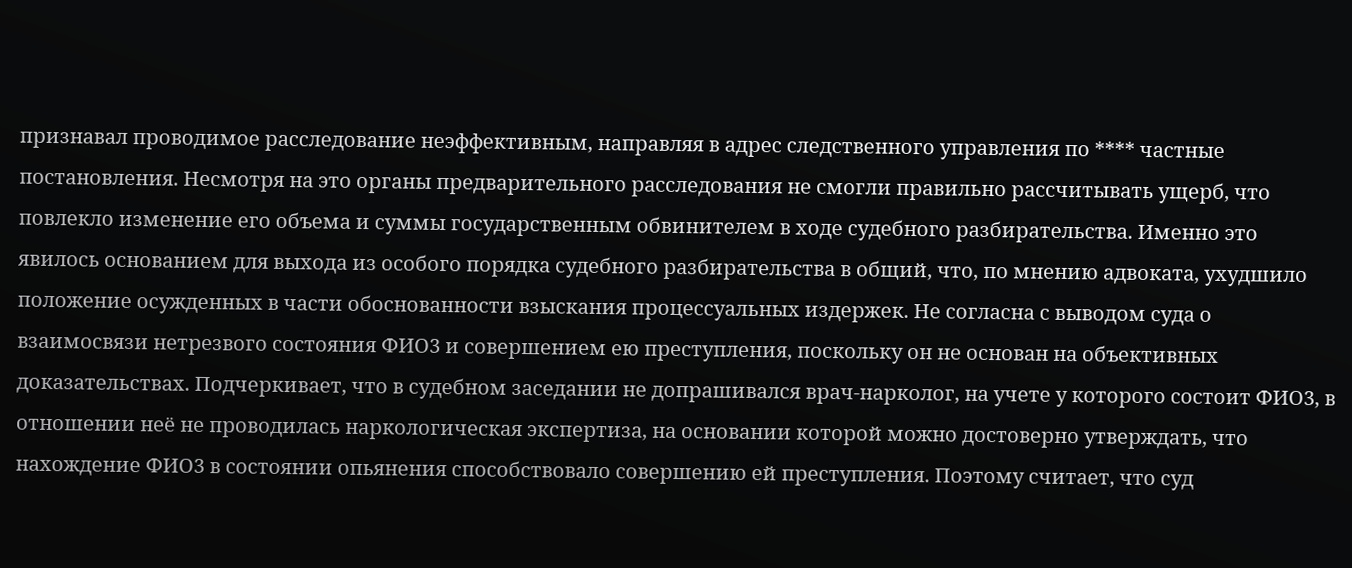признавал проводимое расследование неэффективным, направляя в адрес следственного управления по **** частные постановления. Несмотря на это органы предварительного расследования не смогли правильно рассчитывать ущерб, что повлекло изменение его объема и суммы государственным обвинителем в ходе судебного разбирательства. Именно это явилось основанием для выхода из особого порядка судебного разбирательства в общий, что, по мнению адвоката, ухудшило положение осужденных в части обоснованности взыскания процессуальных издержек. Не согласна с выводом суда о взаимосвязи нетрезвого состояния ФИО3 и совершением ею преступления, поскольку он не основан на объективных доказательствах. Подчеркивает, что в судебном заседании не допрашивался врач-нарколог, на учете у которого состоит ФИО3, в отношении неё не проводилась наркологическая экспертиза, на основании которой можно достоверно утверждать, что нахождение ФИО3 в состоянии опьянения способствовало совершению ей преступления. Поэтому считает, что суд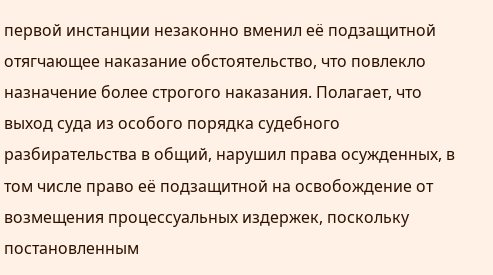первой инстанции незаконно вменил её подзащитной отягчающее наказание обстоятельство, что повлекло назначение более строгого наказания. Полагает, что выход суда из особого порядка судебного разбирательства в общий, нарушил права осужденных, в том числе право её подзащитной на освобождение от возмещения процессуальных издержек, поскольку постановленным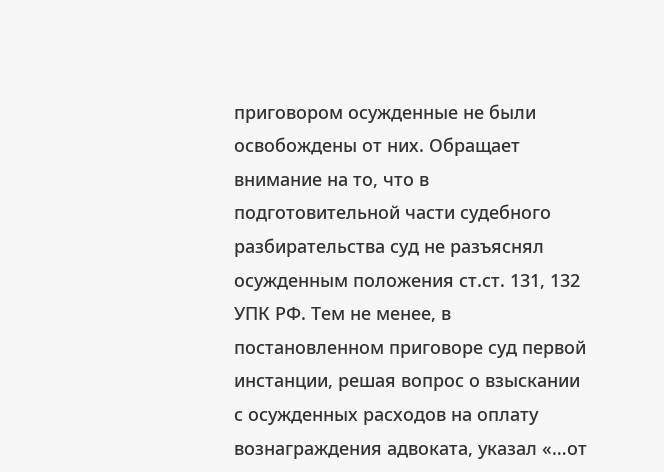приговором осужденные не были освобождены от них. Обращает внимание на то, что в подготовительной части судебного разбирательства суд не разъяснял осужденным положения ст.ст. 131, 132 УПК РФ. Тем не менее, в постановленном приговоре суд первой инстанции, решая вопрос о взыскании с осужденных расходов на оплату вознаграждения адвоката, указал «…от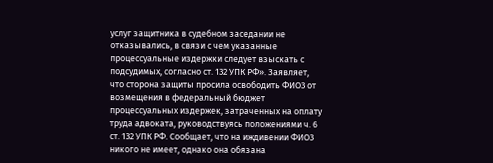услуг защитника в судебном заседании не отказывались, в связи с чем указанные процессуальные издержки следует взыскать с подсудимых, согласно ст. 132 УПК РФ». Заявляет, что сторона защиты просила освободить ФИО3 от возмещения в федеральный бюджет процессуальных издержек, затраченных на оплату труда адвоката, руководствуясь положениями ч. 6 ст. 132 УПК РФ. Сообщает, что на иждивении ФИО3 никого не имеет, однако она обязана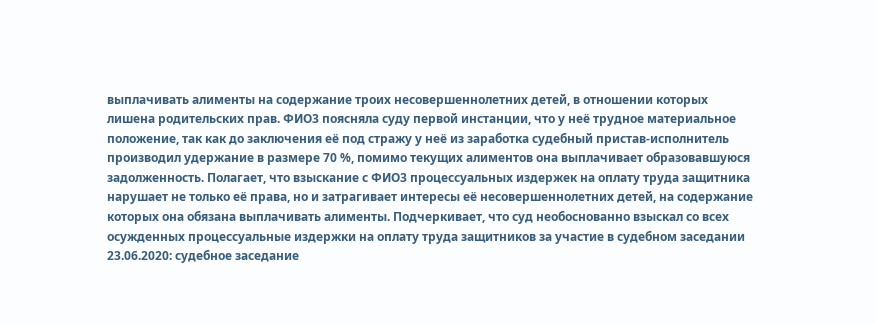выплачивать алименты на содержание троих несовершеннолетних детей, в отношении которых лишена родительских прав. ФИО3 поясняла суду первой инстанции, что у неё трудное материальное положение, так как до заключения её под стражу у неё из заработка судебный пристав-исполнитель производил удержание в размере 70 %, помимо текущих алиментов она выплачивает образовавшуюся задолженность. Полагает, что взыскание с ФИО3 процессуальных издержек на оплату труда защитника нарушает не только её права, но и затрагивает интересы её несовершеннолетних детей, на содержание которых она обязана выплачивать алименты. Подчеркивает, что суд необоснованно взыскал со всех осужденных процессуальные издержки на оплату труда защитников за участие в судебном заседании 23.06.2020: судебное заседание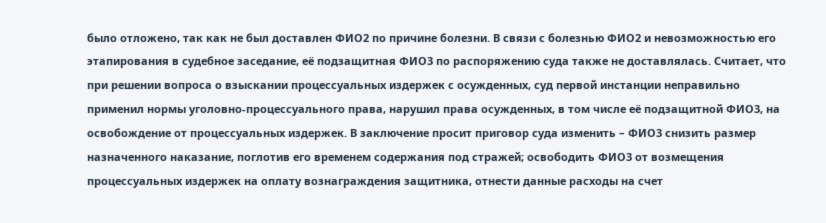было отложено, так как не был доставлен ФИО2 по причине болезни. В связи с болезнью ФИО2 и невозможностью его этапирования в судебное заседание, её подзащитная ФИО3 по распоряжению суда также не доставлялась. Считает, что при решении вопроса о взыскании процессуальных издержек с осужденных, суд первой инстанции неправильно применил нормы уголовно-процессуального права, нарушил права осужденных, в том числе её подзащитной ФИО3, на освобождение от процессуальных издержек. В заключение просит приговор суда изменить – ФИО3 снизить размер назначенного наказание, поглотив его временем содержания под стражей; освободить ФИО3 от возмещения процессуальных издержек на оплату вознаграждения защитника, отнести данные расходы на счет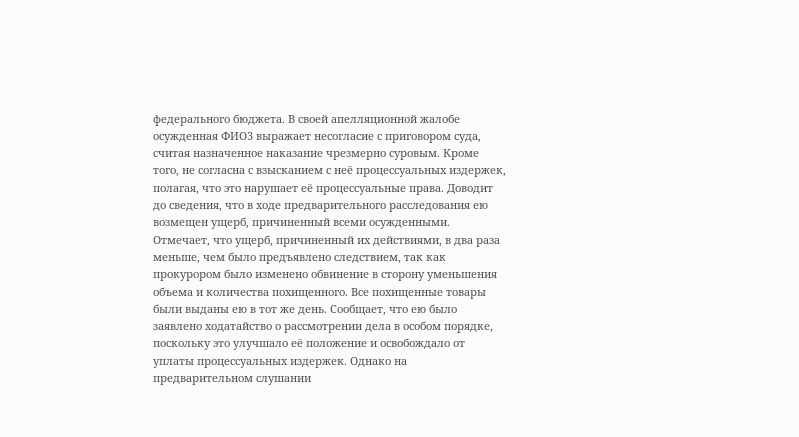федерального бюджета. В своей апелляционной жалобе осужденная ФИО3 выражает несогласие с приговором суда, считая назначенное наказание чрезмерно суровым. Кроме того, не согласна с взысканием с неё процессуальных издержек, полагая, что это нарушает её процессуальные права. Доводит до сведения, что в ходе предварительного расследования ею возмещен ущерб, причиненный всеми осужденными. Отмечает, что ущерб, причиненный их действиями, в два раза меньше, чем было предъявлено следствием, так как прокурором было изменено обвинение в сторону уменьшения объема и количества похищенного. Все похищенные товары были выданы ею в тот же день. Сообщает, что ею было заявлено ходатайство о рассмотрении дела в особом порядке, поскольку это улучшало её положение и освобождало от уплаты процессуальных издержек. Однако на предварительном слушании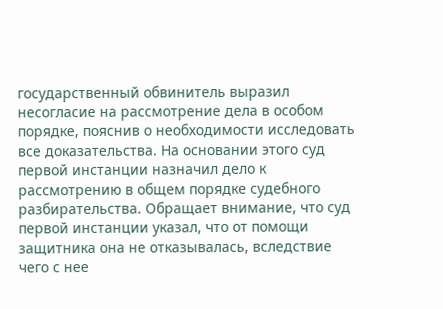государственный обвинитель выразил несогласие на рассмотрение дела в особом порядке, пояснив о необходимости исследовать все доказательства. На основании этого суд первой инстанции назначил дело к рассмотрению в общем порядке судебного разбирательства. Обращает внимание, что суд первой инстанции указал, что от помощи защитника она не отказывалась, вследствие чего с нее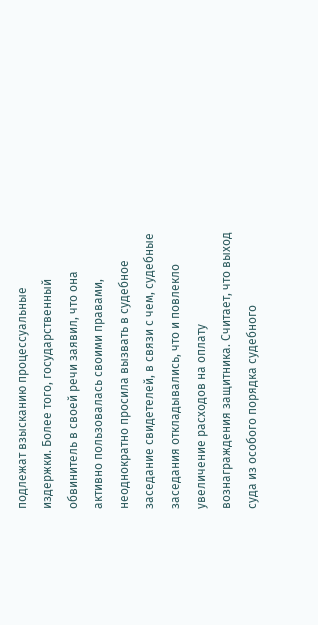подлежат взысканию процессуальные издержки. Более того, государственный обвинитель в своей речи заявил, что она активно пользовалась своими правами, неоднократно просила вызвать в судебное заседание свидетелей, в связи с чем, судебные заседания откладывались, что и повлекло увеличение расходов на оплату вознаграждения защитника. Считает, что выход суда из особого порядка судебного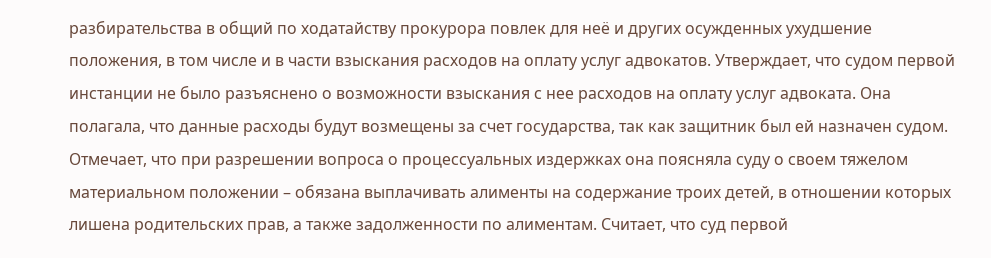разбирательства в общий по ходатайству прокурора повлек для неё и других осужденных ухудшение положения, в том числе и в части взыскания расходов на оплату услуг адвокатов. Утверждает, что судом первой инстанции не было разъяснено о возможности взыскания с нее расходов на оплату услуг адвоката. Она полагала, что данные расходы будут возмещены за счет государства, так как защитник был ей назначен судом. Отмечает, что при разрешении вопроса о процессуальных издержках она поясняла суду о своем тяжелом материальном положении – обязана выплачивать алименты на содержание троих детей, в отношении которых лишена родительских прав, а также задолженности по алиментам. Считает, что суд первой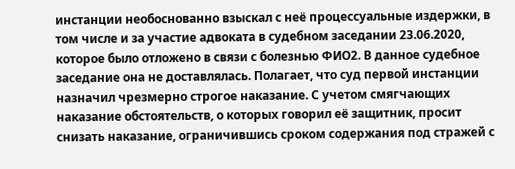инстанции необоснованно взыскал с неё процессуальные издержки, в том числе и за участие адвоката в судебном заседании 23.06.2020, которое было отложено в связи с болезнью ФИО2. В данное судебное заседание она не доставлялась. Полагает, что суд первой инстанции назначил чрезмерно строгое наказание. С учетом смягчающих наказание обстоятельств, о которых говорил её защитник, просит снизать наказание, ограничившись сроком содержания под стражей с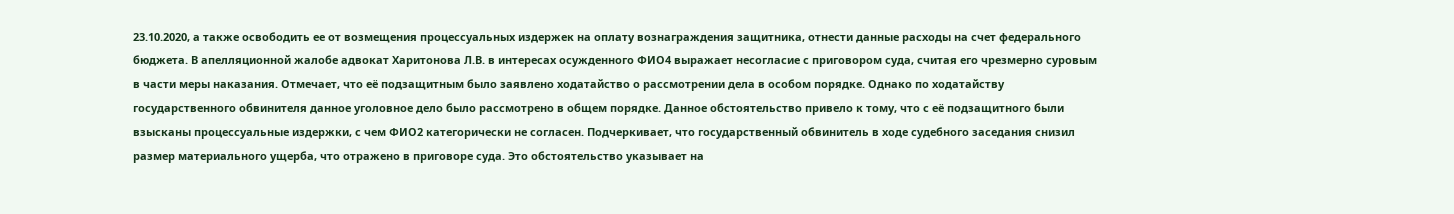23.10.2020, а также освободить ее от возмещения процессуальных издержек на оплату вознаграждения защитника, отнести данные расходы на счет федерального бюджета. В апелляционной жалобе адвокат Харитонова Л.В. в интересах осужденного ФИО4 выражает несогласие с приговором суда, считая его чрезмерно суровым в части меры наказания. Отмечает, что её подзащитным было заявлено ходатайство о рассмотрении дела в особом порядке. Однако по ходатайству государственного обвинителя данное уголовное дело было рассмотрено в общем порядке. Данное обстоятельство привело к тому, что с её подзащитного были взысканы процессуальные издержки, с чем ФИО2 категорически не согласен. Подчеркивает, что государственный обвинитель в ходе судебного заседания снизил размер материального ущерба, что отражено в приговоре суда. Это обстоятельство указывает на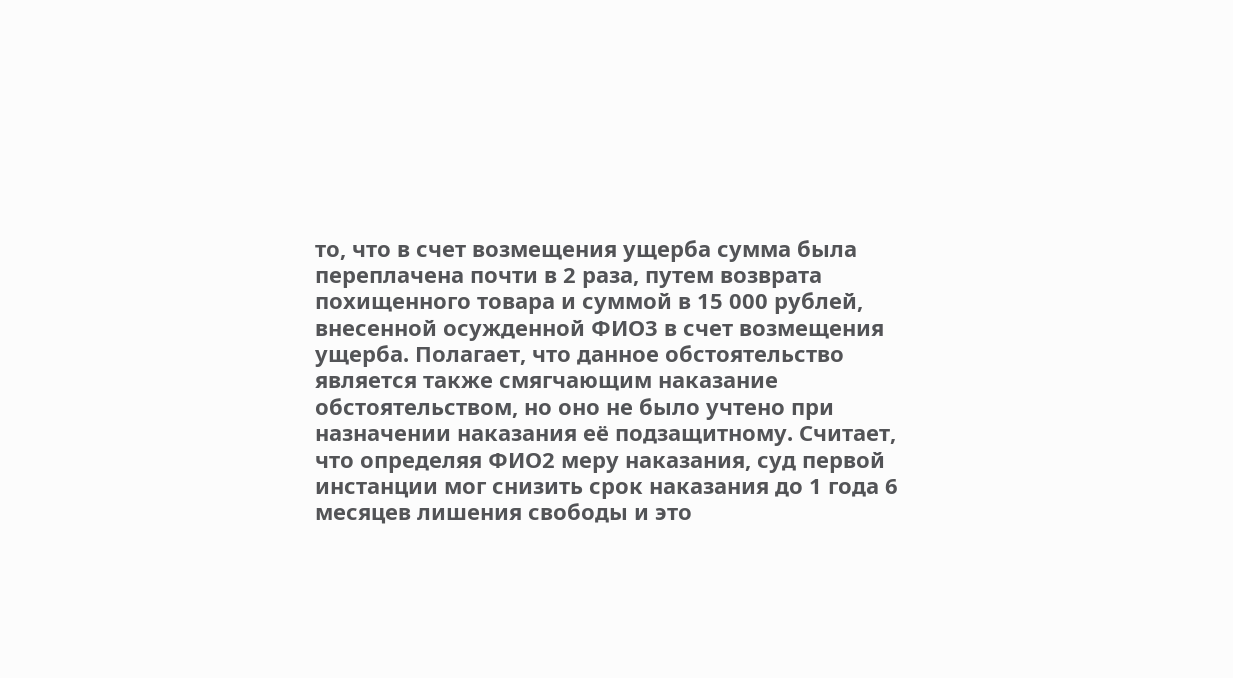то, что в счет возмещения ущерба сумма была переплачена почти в 2 раза, путем возврата похищенного товара и суммой в 15 000 рублей, внесенной осужденной ФИО3 в счет возмещения ущерба. Полагает, что данное обстоятельство является также смягчающим наказание обстоятельством, но оно не было учтено при назначении наказания её подзащитному. Считает, что определяя ФИО2 меру наказания, суд первой инстанции мог снизить срок наказания до 1 года 6 месяцев лишения свободы и это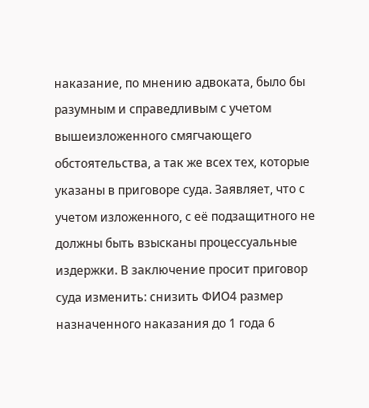наказание, по мнению адвоката, было бы разумным и справедливым с учетом вышеизложенного смягчающего обстоятельства, а так же всех тех, которые указаны в приговоре суда. Заявляет, что с учетом изложенного, с её подзащитного не должны быть взысканы процессуальные издержки. В заключение просит приговор суда изменить: снизить ФИО4 размер назначенного наказания до 1 года 6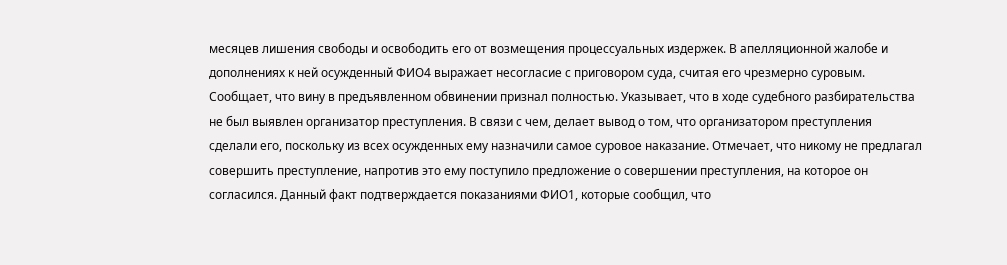месяцев лишения свободы и освободить его от возмещения процессуальных издержек. В апелляционной жалобе и дополнениях к ней осужденный ФИО4 выражает несогласие с приговором суда, считая его чрезмерно суровым. Сообщает, что вину в предъявленном обвинении признал полностью. Указывает, что в ходе судебного разбирательства не был выявлен организатор преступления. В связи с чем, делает вывод о том, что организатором преступления сделали его, поскольку из всех осужденных ему назначили самое суровое наказание. Отмечает, что никому не предлагал совершить преступление, напротив это ему поступило предложение о совершении преступления, на которое он согласился. Данный факт подтверждается показаниями ФИО1, которые сообщил, что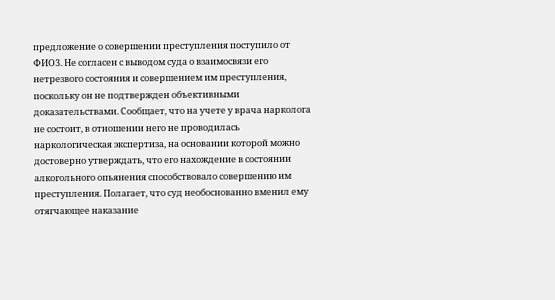предложение о совершении преступления поступило от ФИО3. Не согласен с выводом суда о взаимосвязи его нетрезвого состояния и совершением им преступления, поскольку он не подтвержден объективными доказательствами. Сообщает, что на учете у врача нарколога не состоит, в отношении него не проводилась наркологическая экспертиза, на основании которой можно достоверно утверждать, что его нахождение в состоянии алкогольного опьянения способствовало совершению им преступления. Полагает, что суд необоснованно вменил ему отягчающее наказание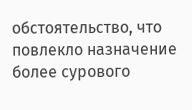обстоятельство, что повлекло назначение более сурового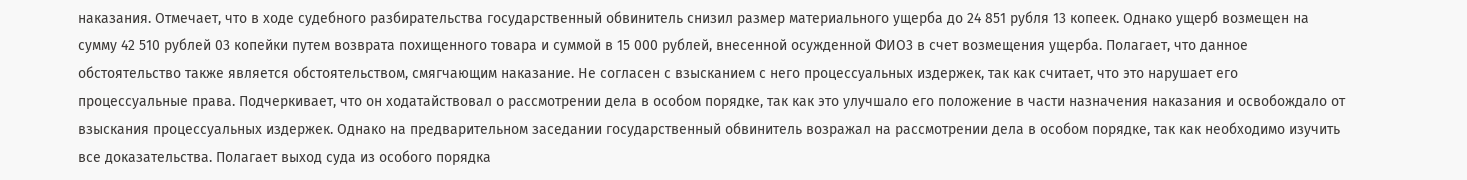наказания. Отмечает, что в ходе судебного разбирательства государственный обвинитель снизил размер материального ущерба до 24 851 рубля 13 копеек. Однако ущерб возмещен на сумму 42 510 рублей 03 копейки путем возврата похищенного товара и суммой в 15 000 рублей, внесенной осужденной ФИО3 в счет возмещения ущерба. Полагает, что данное обстоятельство также является обстоятельством, смягчающим наказание. Не согласен с взысканием с него процессуальных издержек, так как считает, что это нарушает его процессуальные права. Подчеркивает, что он ходатайствовал о рассмотрении дела в особом порядке, так как это улучшало его положение в части назначения наказания и освобождало от взыскания процессуальных издержек. Однако на предварительном заседании государственный обвинитель возражал на рассмотрении дела в особом порядке, так как необходимо изучить все доказательства. Полагает выход суда из особого порядка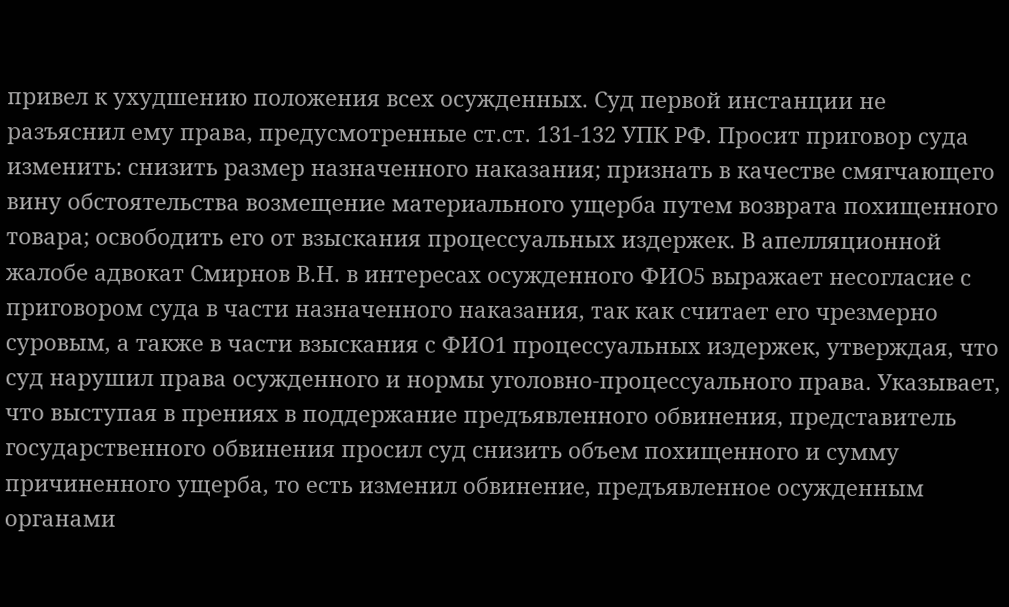привел к ухудшению положения всех осужденных. Суд первой инстанции не разъяснил ему права, предусмотренные ст.ст. 131-132 УПК РФ. Просит приговор суда изменить: снизить размер назначенного наказания; признать в качестве смягчающего вину обстоятельства возмещение материального ущерба путем возврата похищенного товара; освободить его от взыскания процессуальных издержек. В апелляционной жалобе адвокат Смирнов В.Н. в интересах осужденного ФИО5 выражает несогласие с приговором суда в части назначенного наказания, так как считает его чрезмерно суровым, а также в части взыскания с ФИО1 процессуальных издержек, утверждая, что суд нарушил права осужденного и нормы уголовно-процессуального права. Указывает, что выступая в прениях в поддержание предъявленного обвинения, представитель государственного обвинения просил суд снизить объем похищенного и сумму причиненного ущерба, то есть изменил обвинение, предъявленное осужденным органами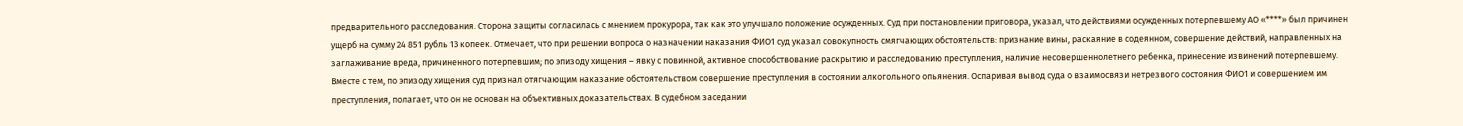предварительного расследования. Сторона защиты согласилась с мнением прокурора, так как это улучшало положение осужденных. Суд при постановлении приговора, указал, что действиями осужденных потерпевшему АО «****» был причинен ущерб на сумму 24 851 рубль 13 копеек. Отмечает, что при решении вопроса о назначении наказания ФИО1 суд указал совокупность смягчающих обстоятельств: признание вины, раскаяние в содеянном, совершение действий, направленных на заглаживание вреда, причиненного потерпевшим; по эпизоду хищения – явку с повинной, активное способствование раскрытию и расследованию преступления, наличие несовершеннолетнего ребенка, принесение извинений потерпевшему. Вместе с тем, по эпизоду хищения суд признал отягчающим наказание обстоятельством совершение преступления в состоянии алкогольного опьянения. Оспаривая вывод суда о взаимосвязи нетрезвого состояния ФИО1 и совершением им преступления, полагает, что он не основан на объективных доказательствах. В судебном заседании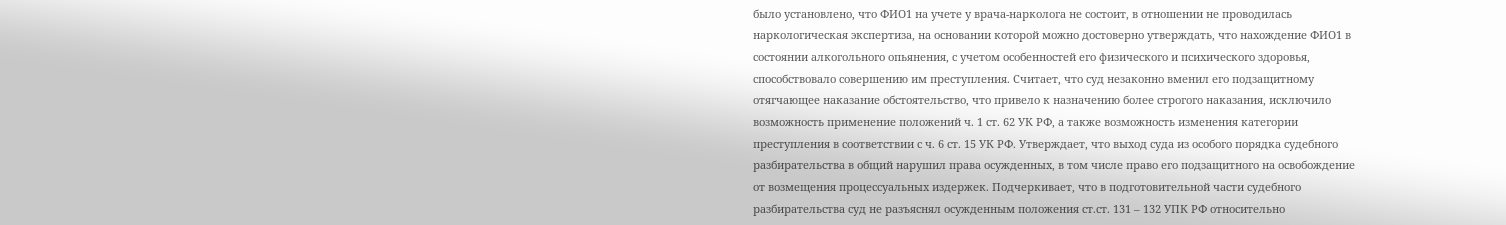было установлено, что ФИО1 на учете у врача-нарколога не состоит, в отношении не проводилась наркологическая экспертиза, на основании которой можно достоверно утверждать, что нахождение ФИО1 в состоянии алкогольного опьянения, с учетом особенностей его физического и психического здоровья, способствовало совершению им преступления. Считает, что суд незаконно вменил его подзащитному отягчающее наказание обстоятельство, что привело к назначению более строгого наказания, исключило возможность применение положений ч. 1 ст. 62 УК РФ, а также возможность изменения категории преступления в соответствии с ч. 6 ст. 15 УК РФ. Утверждает, что выход суда из особого порядка судебного разбирательства в общий нарушил права осужденных, в том числе право его подзащитного на освобождение от возмещения процессуальных издержек. Подчеркивает, что в подготовительной части судебного разбирательства суд не разъяснял осужденным положения ст.ст. 131 – 132 УПК РФ относительно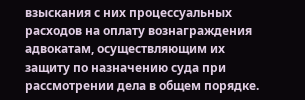взыскания с них процессуальных расходов на оплату вознаграждения адвокатам, осуществляющим их защиту по назначению суда при рассмотрении дела в общем порядке.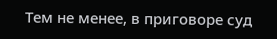Тем не менее, в приговоре суд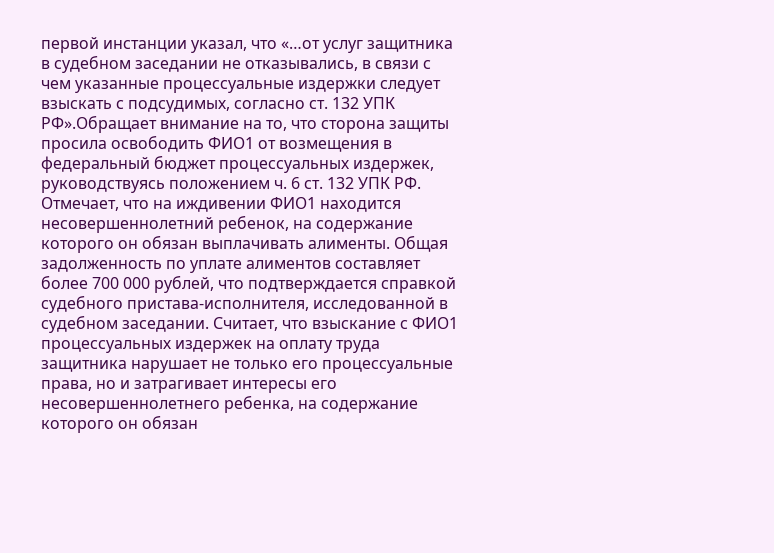первой инстанции указал, что «…от услуг защитника в судебном заседании не отказывались, в связи с чем указанные процессуальные издержки следует взыскать с подсудимых, согласно ст. 132 УПК РФ».Обращает внимание на то, что сторона защиты просила освободить ФИО1 от возмещения в федеральный бюджет процессуальных издержек, руководствуясь положением ч. 6 ст. 132 УПК РФ. Отмечает, что на иждивении ФИО1 находится несовершеннолетний ребенок, на содержание которого он обязан выплачивать алименты. Общая задолженность по уплате алиментов составляет более 700 000 рублей, что подтверждается справкой судебного пристава-исполнителя, исследованной в судебном заседании. Считает, что взыскание с ФИО1 процессуальных издержек на оплату труда защитника нарушает не только его процессуальные права, но и затрагивает интересы его несовершеннолетнего ребенка, на содержание которого он обязан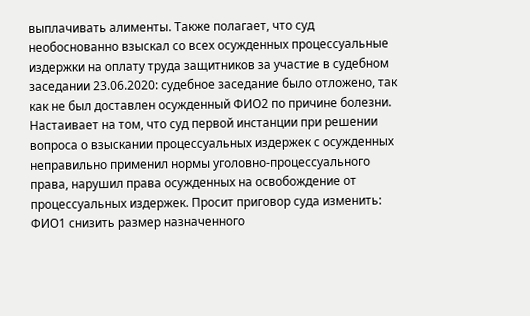выплачивать алименты. Также полагает, что суд необоснованно взыскал со всех осужденных процессуальные издержки на оплату труда защитников за участие в судебном заседании 23.06.2020: судебное заседание было отложено, так как не был доставлен осужденный ФИО2 по причине болезни. Настаивает на том, что суд первой инстанции при решении вопроса о взыскании процессуальных издержек с осужденных неправильно применил нормы уголовно-процессуального права, нарушил права осужденных на освобождение от процессуальных издержек. Просит приговор суда изменить: ФИО1 снизить размер назначенного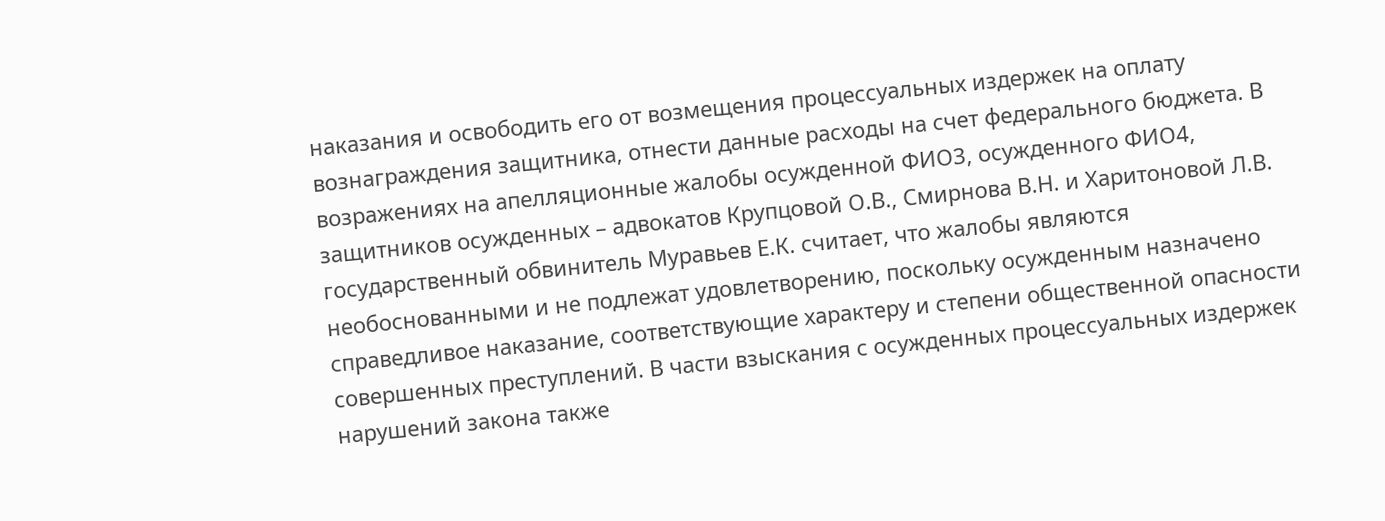наказания и освободить его от возмещения процессуальных издержек на оплату вознаграждения защитника, отнести данные расходы на счет федерального бюджета. В возражениях на апелляционные жалобы осужденной ФИО3, осужденного ФИО4, защитников осужденных – адвокатов Крупцовой О.В., Смирнова В.Н. и Харитоновой Л.В. государственный обвинитель Муравьев Е.К. считает, что жалобы являются необоснованными и не подлежат удовлетворению, поскольку осужденным назначено справедливое наказание, соответствующие характеру и степени общественной опасности совершенных преступлений. В части взыскания с осужденных процессуальных издержек нарушений закона также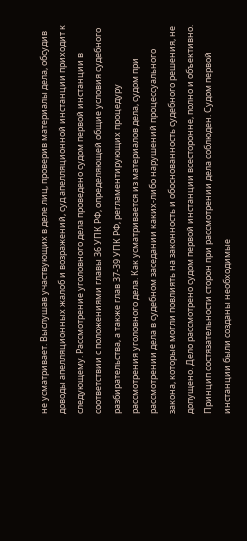не усматривает. Выслушав участвующих в деле лиц, проверив материалы дела, обсудив доводы апелляционных жалоб и возражений, суд апелляционной инстанции приходит к следующему. Рассмотрение уголовного дела проведено судом первой инстанции в соответствии с положениями главы 36 УПК РФ, определяющей общие условия судебного разбирательства, а также глав 37-39 УПК РФ, регламентирующих процедуру рассмотрения уголовного дела. Как усматривается из материалов дела, судом при рассмотрении дела в судебном заседании каких-либо нарушений процессуального закона, которые могли повлиять на законность и обоснованность судебного решения, не допущено. Дело рассмотрено судом первой инстанции всесторонне, полно и объективно. Принцип состязательности сторон при рассмотрении дела соблюден. Судом первой инстанции были созданы необходимые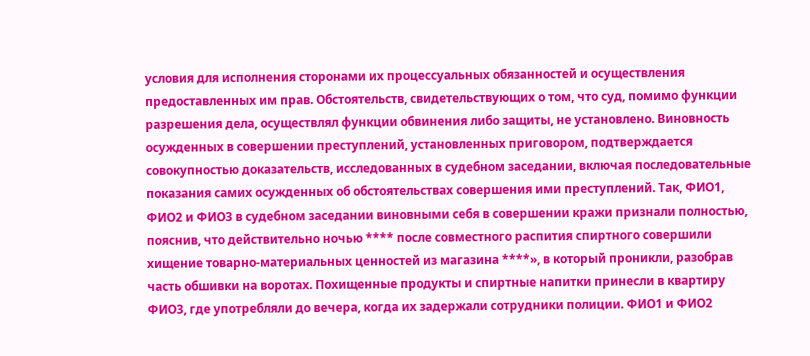условия для исполнения сторонами их процессуальных обязанностей и осуществления предоставленных им прав. Обстоятельств, свидетельствующих о том, что суд, помимо функции разрешения дела, осуществлял функции обвинения либо защиты, не установлено. Виновность осужденных в совершении преступлений, установленных приговором, подтверждается совокупностью доказательств, исследованных в судебном заседании, включая последовательные показания самих осужденных об обстоятельствах совершения ими преступлений. Так, ФИО1, ФИО2 и ФИО3 в судебном заседании виновными себя в совершении кражи признали полностью, пояснив, что действительно ночью **** после совместного распития спиртного совершили хищение товарно-материальных ценностей из магазина ****», в который проникли, разобрав часть обшивки на воротах. Похищенные продукты и спиртные напитки принесли в квартиру ФИО3, где употребляли до вечера, когда их задержали сотрудники полиции. ФИО1 и ФИО2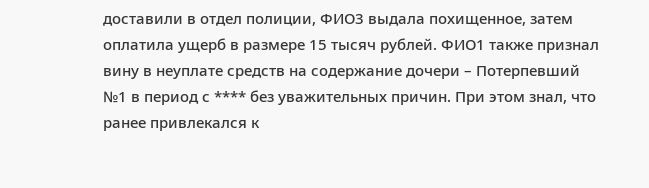доставили в отдел полиции, ФИО3 выдала похищенное, затем оплатила ущерб в размере 15 тысяч рублей. ФИО1 также признал вину в неуплате средств на содержание дочери – Потерпевший №1 в период с **** без уважительных причин. При этом знал, что ранее привлекался к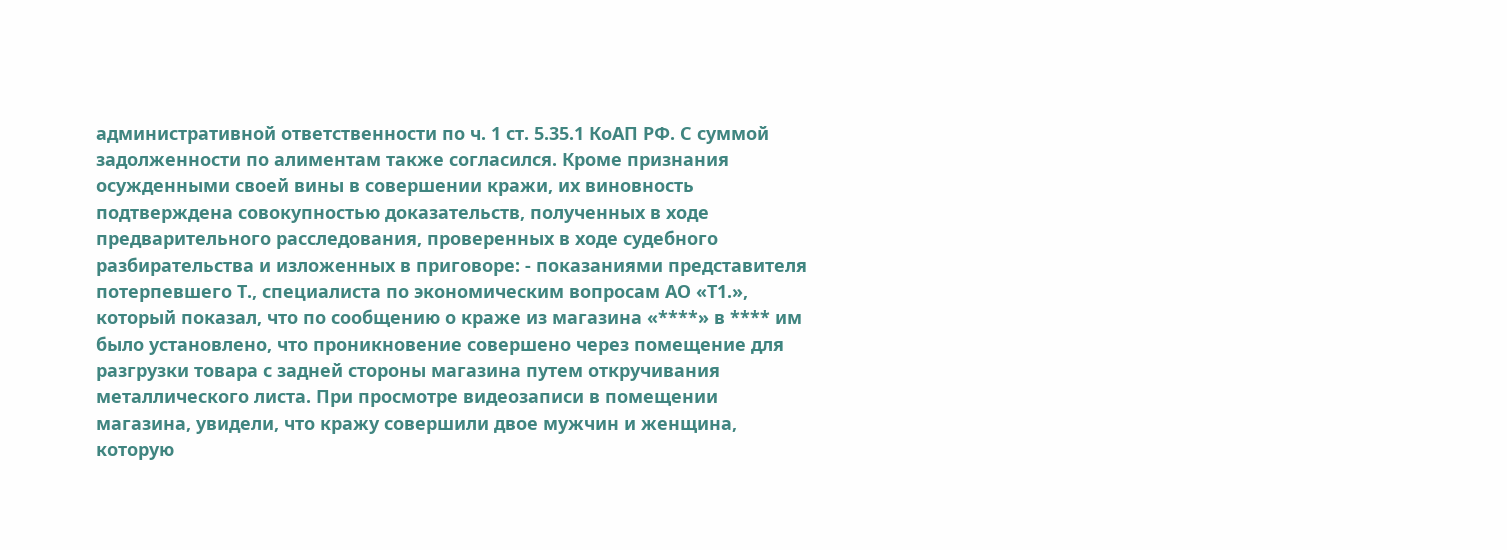административной ответственности по ч. 1 ст. 5.35.1 КоАП РФ. С суммой задолженности по алиментам также согласился. Кроме признания осужденными своей вины в совершении кражи, их виновность подтверждена совокупностью доказательств, полученных в ходе предварительного расследования, проверенных в ходе судебного разбирательства и изложенных в приговоре: - показаниями представителя потерпевшего Т., специалиста по экономическим вопросам АО «Т1.», который показал, что по сообщению о краже из магазина «****» в **** им было установлено, что проникновение совершено через помещение для разгрузки товара с задней стороны магазина путем откручивания металлического листа. При просмотре видеозаписи в помещении магазина, увидели, что кражу совершили двое мужчин и женщина, которую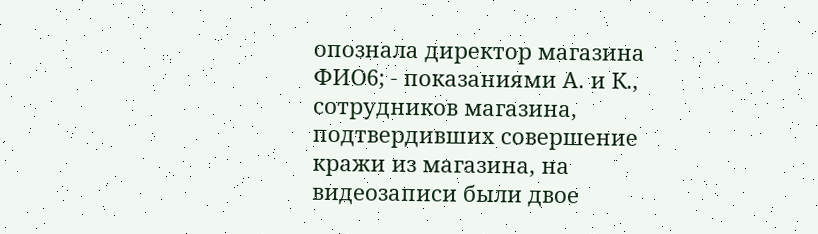опознала директор магазина ФИО6; - показаниями А. и К., сотрудников магазина, подтвердивших совершение кражи из магазина, на видеозаписи были двое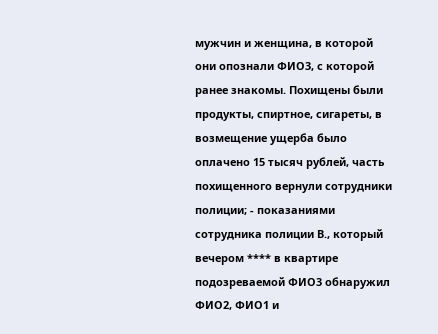мужчин и женщина, в которой они опознали ФИО3, с которой ранее знакомы. Похищены были продукты, спиртное, сигареты, в возмещение ущерба было оплачено 15 тысяч рублей, часть похищенного вернули сотрудники полиции; - показаниями сотрудника полиции В., который вечером **** в квартире подозреваемой ФИО3 обнаружил ФИО2, ФИО1 и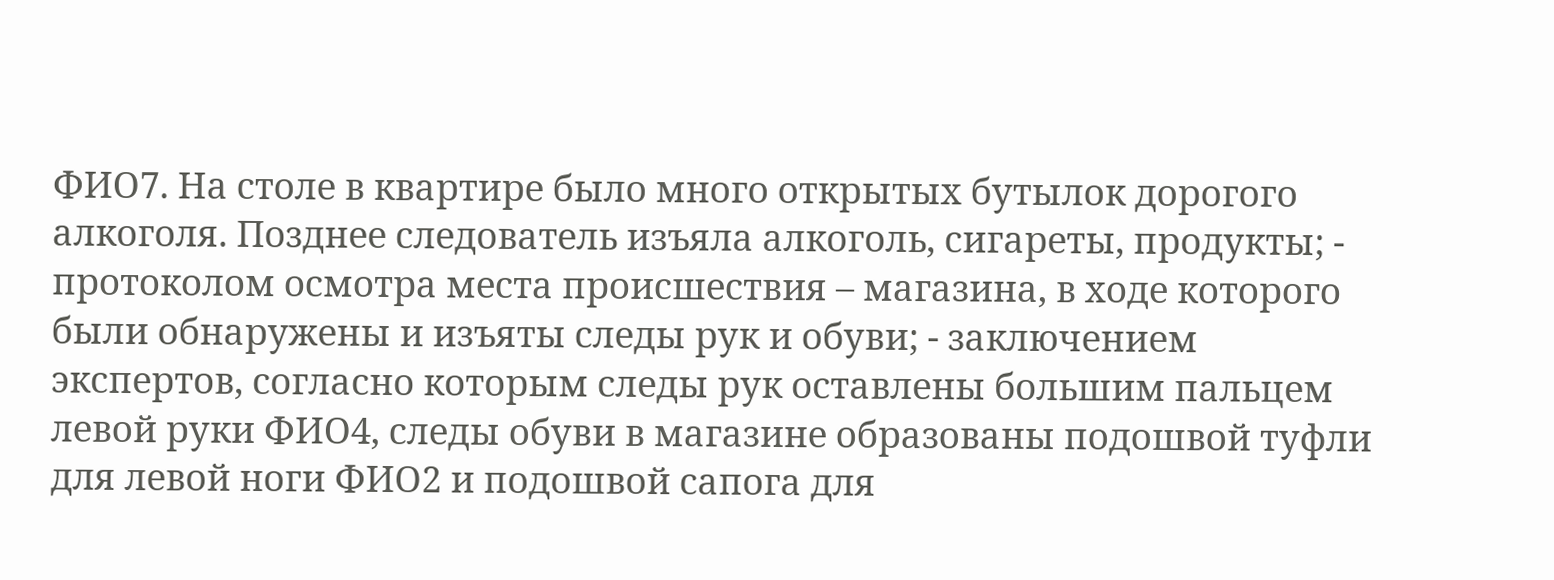ФИО7. На столе в квартире было много открытых бутылок дорогого алкоголя. Позднее следователь изъяла алкоголь, сигареты, продукты; - протоколом осмотра места происшествия – магазина, в ходе которого были обнаружены и изъяты следы рук и обуви; - заключением экспертов, согласно которым следы рук оставлены большим пальцем левой руки ФИО4, следы обуви в магазине образованы подошвой туфли для левой ноги ФИО2 и подошвой сапога для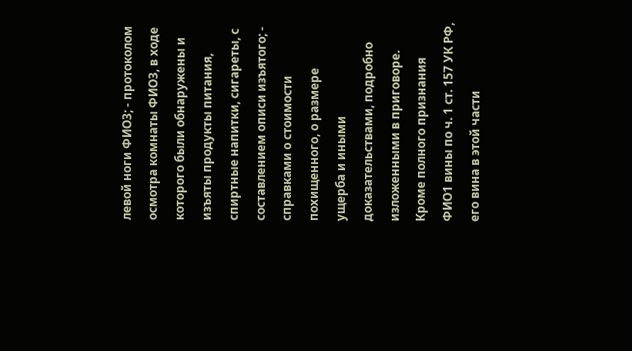левой ноги ФИО3; - протоколом осмотра комнаты ФИО3, в ходе которого были обнаружены и изъяты продукты питания, спиртные напитки, сигареты, с составлением описи изъятого; - справками о стоимости похищенного, о размере ущерба и иными доказательствами, подробно изложенными в приговоре. Кроме полного признания ФИО1 вины по ч. 1 ст. 157 УК РФ, его вина в этой части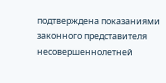подтверждена показаниями законного представителя несовершеннолетней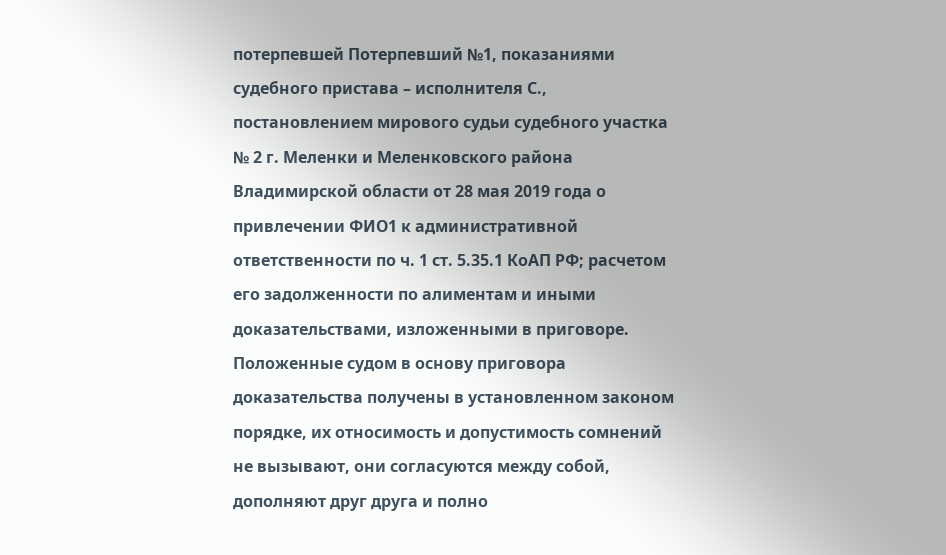потерпевшей Потерпевший №1, показаниями судебного пристава – исполнителя С., постановлением мирового судьи судебного участка № 2 г. Меленки и Меленковского района Владимирской области от 28 мая 2019 года о привлечении ФИО1 к административной ответственности по ч. 1 ст. 5.35.1 КоАП РФ; расчетом его задолженности по алиментам и иными доказательствами, изложенными в приговоре. Положенные судом в основу приговора доказательства получены в установленном законом порядке, их относимость и допустимость сомнений не вызывают, они согласуются между собой, дополняют друг друга и полно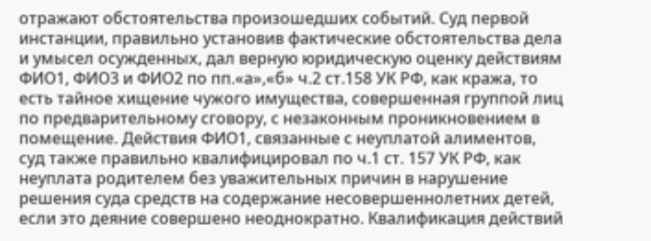отражают обстоятельства произошедших событий. Суд первой инстанции, правильно установив фактические обстоятельства дела и умысел осужденных, дал верную юридическую оценку действиям ФИО1, ФИО3 и ФИО2 по пп.«а»,«б» ч.2 ст.158 УК РФ, как кража, то есть тайное хищение чужого имущества, совершенная группой лиц по предварительному сговору, с незаконным проникновением в помещение. Действия ФИО1, связанные с неуплатой алиментов, суд также правильно квалифицировал по ч.1 ст. 157 УК РФ, как неуплата родителем без уважительных причин в нарушение решения суда средств на содержание несовершеннолетних детей, если это деяние совершено неоднократно. Квалификация действий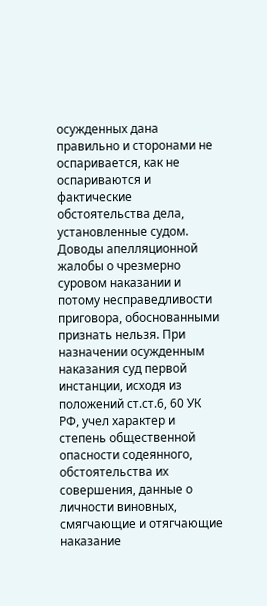осужденных дана правильно и сторонами не оспаривается, как не оспариваются и фактические обстоятельства дела, установленные судом. Доводы апелляционной жалобы о чрезмерно суровом наказании и потому несправедливости приговора, обоснованными признать нельзя. При назначении осужденным наказания суд первой инстанции, исходя из положений ст.ст.6, 60 УК РФ, учел характер и степень общественной опасности содеянного, обстоятельства их совершения, данные о личности виновных, смягчающие и отягчающие наказание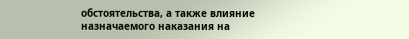обстоятельства, а также влияние назначаемого наказания на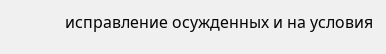исправление осужденных и на условия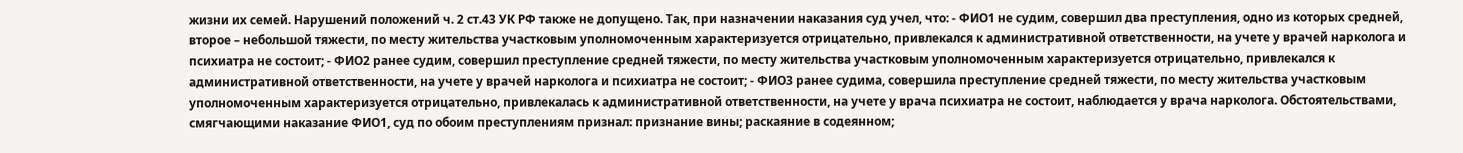жизни их семей. Нарушений положений ч. 2 ст.43 УК РФ также не допущено. Так, при назначении наказания суд учел, что: - ФИО1 не судим, совершил два преступления, одно из которых средней, второе – небольшой тяжести, по месту жительства участковым уполномоченным характеризуется отрицательно, привлекался к административной ответственности, на учете у врачей нарколога и психиатра не состоит; - ФИО2 ранее судим, совершил преступление средней тяжести, по месту жительства участковым уполномоченным характеризуется отрицательно, привлекался к административной ответственности, на учете у врачей нарколога и психиатра не состоит; - ФИО3 ранее судима, совершила преступление средней тяжести, по месту жительства участковым уполномоченным характеризуется отрицательно, привлекалась к административной ответственности, на учете у врача психиатра не состоит, наблюдается у врача нарколога. Обстоятельствами, смягчающими наказание ФИО1, суд по обоим преступлениям признал: признание вины; раскаяние в содеянном;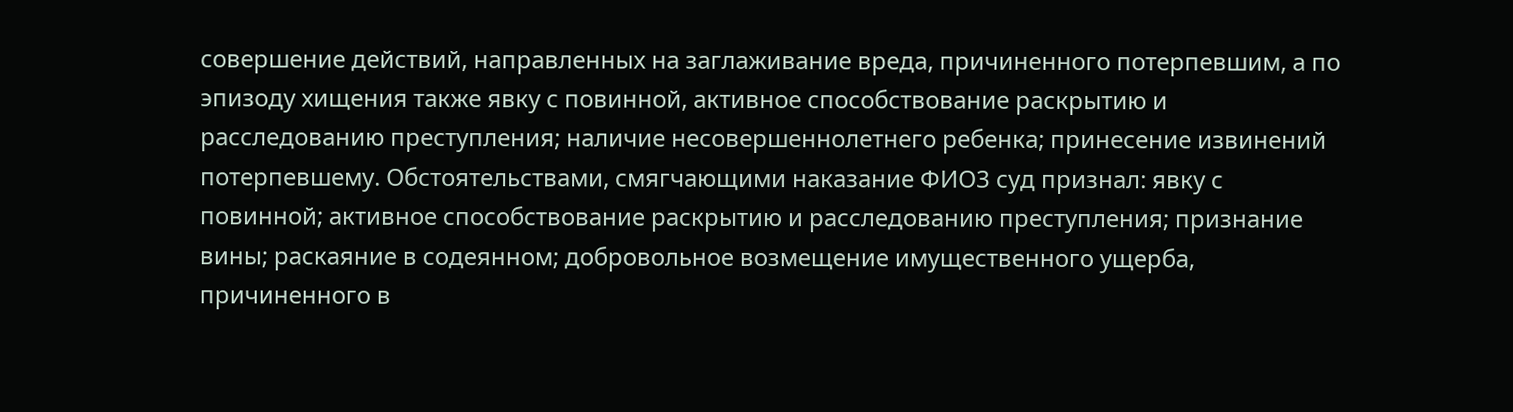совершение действий, направленных на заглаживание вреда, причиненного потерпевшим, а по эпизоду хищения также явку с повинной, активное способствование раскрытию и расследованию преступления; наличие несовершеннолетнего ребенка; принесение извинений потерпевшему. Обстоятельствами, смягчающими наказание ФИО3 суд признал: явку с повинной; активное способствование раскрытию и расследованию преступления; признание вины; раскаяние в содеянном; добровольное возмещение имущественного ущерба, причиненного в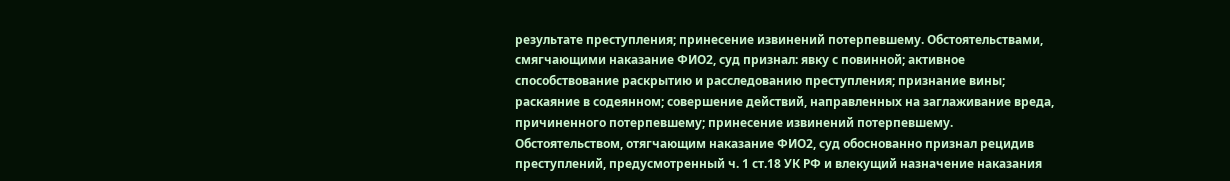результате преступления; принесение извинений потерпевшему. Обстоятельствами, смягчающими наказание ФИО2, суд признал: явку с повинной; активное способствование раскрытию и расследованию преступления; признание вины; раскаяние в содеянном; совершение действий, направленных на заглаживание вреда, причиненного потерпевшему; принесение извинений потерпевшему. Обстоятельством, отягчающим наказание ФИО2, суд обоснованно признал рецидив преступлений, предусмотренный ч. 1 ст.18 УК РФ и влекущий назначение наказания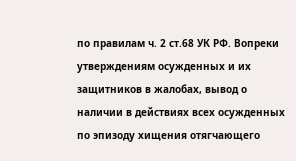по правилам ч. 2 ст.68 УК РФ. Вопреки утверждениям осужденных и их защитников в жалобах, вывод о наличии в действиях всех осужденных по эпизоду хищения отягчающего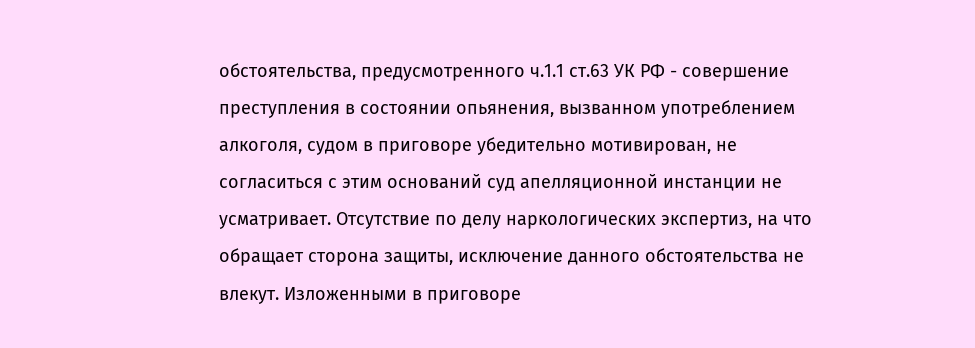обстоятельства, предусмотренного ч.1.1 ст.63 УК РФ - совершение преступления в состоянии опьянения, вызванном употреблением алкоголя, судом в приговоре убедительно мотивирован, не согласиться с этим оснований суд апелляционной инстанции не усматривает. Отсутствие по делу наркологических экспертиз, на что обращает сторона защиты, исключение данного обстоятельства не влекут. Изложенными в приговоре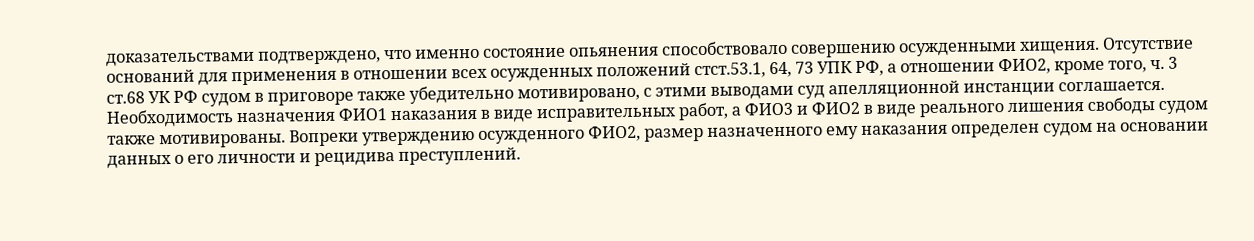доказательствами подтверждено, что именно состояние опьянения способствовало совершению осужденными хищения. Отсутствие оснований для применения в отношении всех осужденных положений стст.53.1, 64, 73 УПК РФ, а отношении ФИО2, кроме того, ч. 3 ст.68 УК РФ судом в приговоре также убедительно мотивировано, с этими выводами суд апелляционной инстанции соглашается. Необходимость назначения ФИО1 наказания в виде исправительных работ, а ФИО3 и ФИО2 в виде реального лишения свободы судом также мотивированы. Вопреки утверждению осужденного ФИО2, размер назначенного ему наказания определен судом на основании данных о его личности и рецидива преступлений.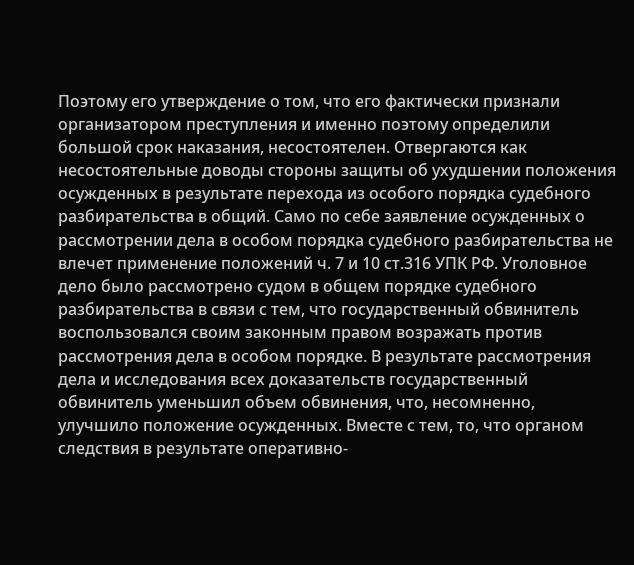Поэтому его утверждение о том, что его фактически признали организатором преступления и именно поэтому определили большой срок наказания, несостоятелен. Отвергаются как несостоятельные доводы стороны защиты об ухудшении положения осужденных в результате перехода из особого порядка судебного разбирательства в общий. Само по себе заявление осужденных о рассмотрении дела в особом порядка судебного разбирательства не влечет применение положений ч. 7 и 10 ст.316 УПК РФ. Уголовное дело было рассмотрено судом в общем порядке судебного разбирательства в связи с тем, что государственный обвинитель воспользовался своим законным правом возражать против рассмотрения дела в особом порядке. В результате рассмотрения дела и исследования всех доказательств государственный обвинитель уменьшил объем обвинения, что, несомненно, улучшило положение осужденных. Вместе с тем, то, что органом следствия в результате оперативно-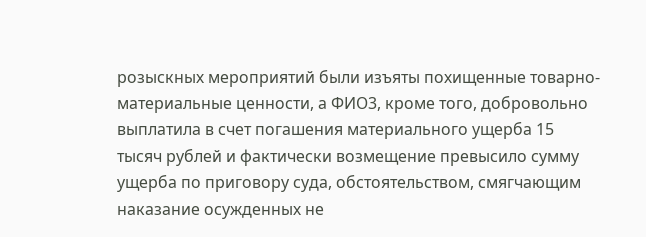розыскных мероприятий были изъяты похищенные товарно-материальные ценности, а ФИО3, кроме того, добровольно выплатила в счет погашения материального ущерба 15 тысяч рублей и фактически возмещение превысило сумму ущерба по приговору суда, обстоятельством, смягчающим наказание осужденных не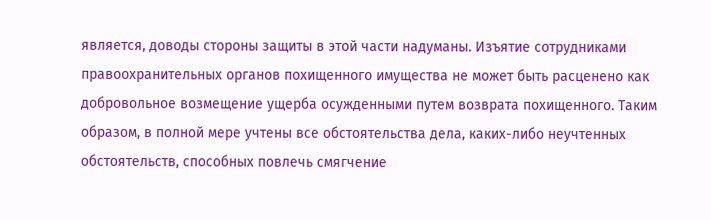является, доводы стороны защиты в этой части надуманы. Изъятие сотрудниками правоохранительных органов похищенного имущества не может быть расценено как добровольное возмещение ущерба осужденными путем возврата похищенного. Таким образом, в полной мере учтены все обстоятельства дела, каких-либо неучтенных обстоятельств, способных повлечь смягчение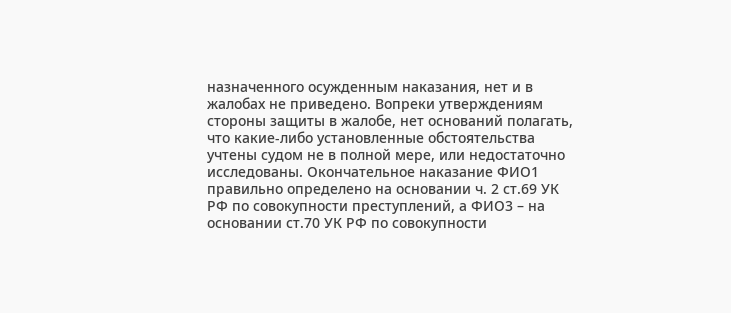назначенного осужденным наказания, нет и в жалобах не приведено. Вопреки утверждениям стороны защиты в жалобе, нет оснований полагать, что какие-либо установленные обстоятельства учтены судом не в полной мере, или недостаточно исследованы. Окончательное наказание ФИО1 правильно определено на основании ч. 2 ст.69 УК РФ по совокупности преступлений, а ФИО3 – на основании ст.70 УК РФ по совокупности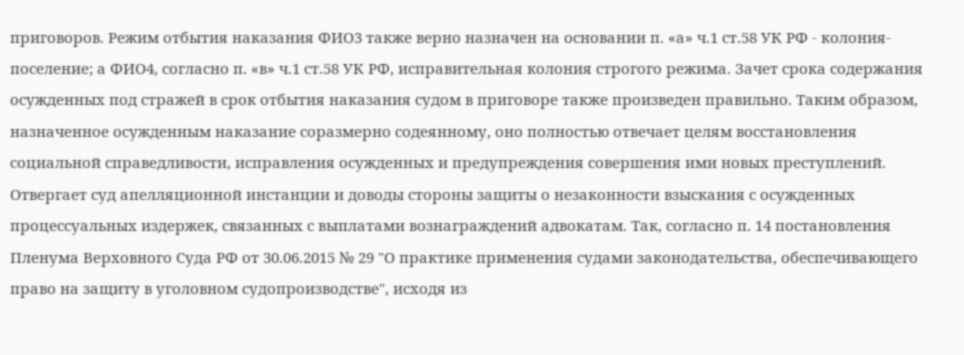приговоров. Режим отбытия наказания ФИО3 также верно назначен на основании п. «а» ч.1 ст.58 УК РФ - колония-поселение; а ФИО4, согласно п. «в» ч.1 ст.58 УК РФ, исправительная колония строгого режима. Зачет срока содержания осужденных под стражей в срок отбытия наказания судом в приговоре также произведен правильно. Таким образом, назначенное осужденным наказание соразмерно содеянному, оно полностью отвечает целям восстановления социальной справедливости, исправления осужденных и предупреждения совершения ими новых преступлений. Отвергает суд апелляционной инстанции и доводы стороны защиты о незаконности взыскания с осужденных процессуальных издержек, связанных с выплатами вознаграждений адвокатам. Так, согласно п. 14 постановления Пленума Верховного Суда РФ от 30.06.2015 № 29 "О практике применения судами законодательства, обеспечивающего право на защиту в уголовном судопроизводстве", исходя из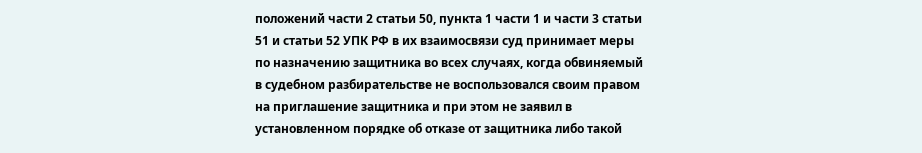положений части 2 статьи 50, пункта 1 части 1 и части 3 статьи 51 и статьи 52 УПК РФ в их взаимосвязи суд принимает меры по назначению защитника во всех случаях, когда обвиняемый в судебном разбирательстве не воспользовался своим правом на приглашение защитника и при этом не заявил в установленном порядке об отказе от защитника либо такой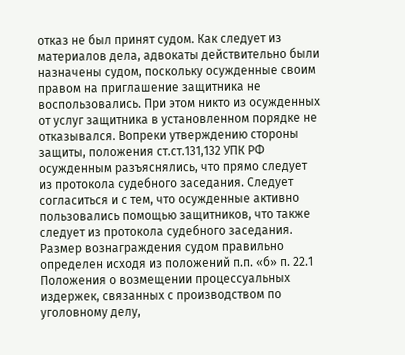отказ не был принят судом. Как следует из материалов дела, адвокаты действительно были назначены судом, поскольку осужденные своим правом на приглашение защитника не воспользовались. При этом никто из осужденных от услуг защитника в установленном порядке не отказывался. Вопреки утверждению стороны защиты, положения ст.ст.131,132 УПК РФ осужденным разъяснялись, что прямо следует из протокола судебного заседания. Следует согласиться и с тем, что осужденные активно пользовались помощью защитников, что также следует из протокола судебного заседания. Размер вознаграждения судом правильно определен исходя из положений п.п. «б» п. 22.1 Положения о возмещении процессуальных издержек, связанных с производством по уголовному делу,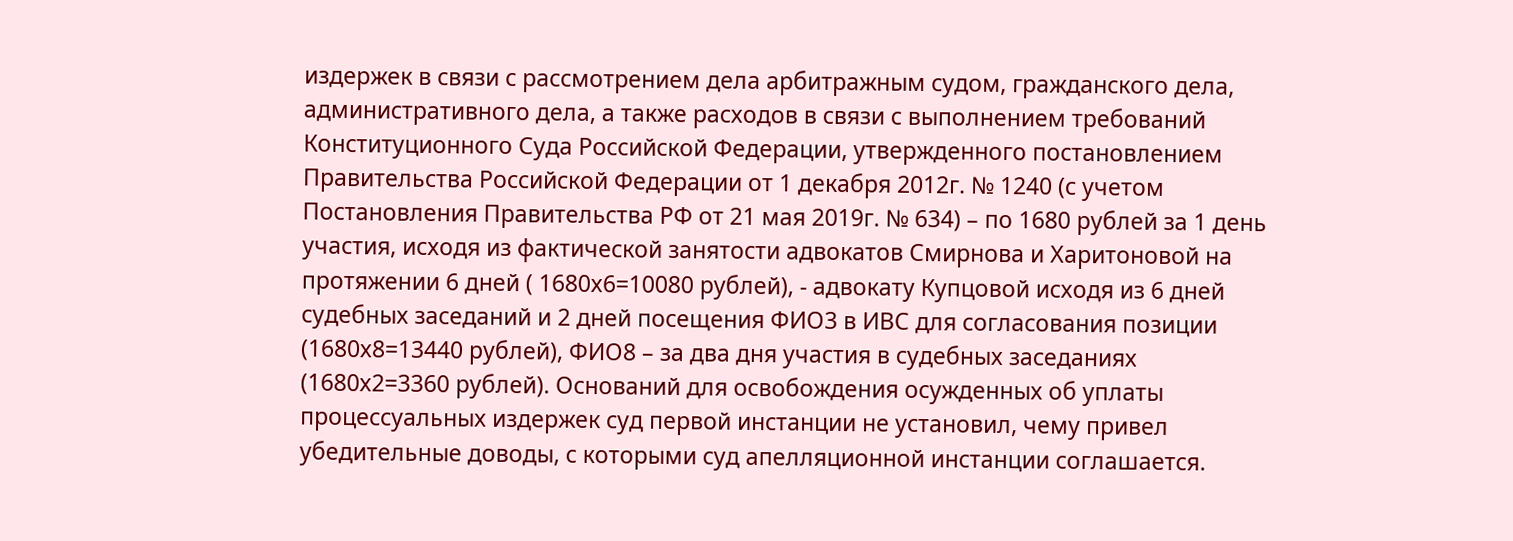издержек в связи с рассмотрением дела арбитражным судом, гражданского дела, административного дела, а также расходов в связи с выполнением требований Конституционного Суда Российской Федерации, утвержденного постановлением Правительства Российской Федерации от 1 декабря 2012г. № 1240 (с учетом Постановления Правительства РФ от 21 мая 2019г. № 634) – по 1680 рублей за 1 день участия, исходя из фактической занятости адвокатов Смирнова и Харитоновой на протяжении 6 дней ( 1680х6=10080 рублей), - адвокату Купцовой исходя из 6 дней судебных заседаний и 2 дней посещения ФИО3 в ИВС для согласования позиции (1680х8=13440 рублей), ФИО8 – за два дня участия в судебных заседаниях (1680х2=3360 рублей). Оснований для освобождения осужденных об уплаты процессуальных издержек суд первой инстанции не установил, чему привел убедительные доводы, с которыми суд апелляционной инстанции соглашается.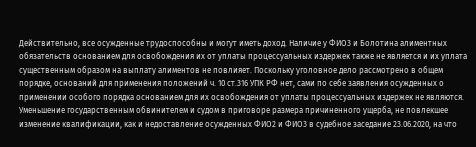Действительно, все осужденные трудоспособны и могут иметь доход. Наличие у ФИО3 и Болотина алиментных обязательств основанием для освобождения их от уплаты процессуальных издержек также не является и их уплата существенным образом на выплату алиментов не повлияет. Поскольку уголовное дело рассмотрено в общем порядке, оснований для применения положений ч. 10 ст.316 УПК РФ нет, сами по себе заявления осужденных о применении особого порядка основанием для их освобождения от уплаты процессуальных издержек не являются. Уменьшение государственным обвинителем и судом в приговоре размера причиненного ущерба, не повлекшее изменение квалификации, как и недоставление осужденных ФИО2 и ФИО3 в судебное заседание 23.06.2020, на что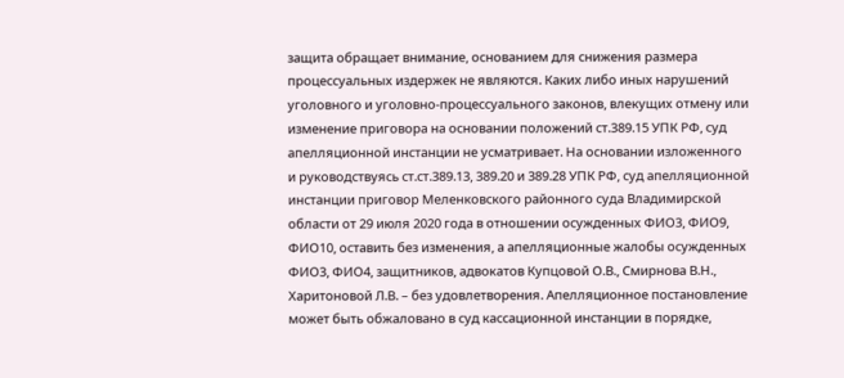защита обращает внимание, основанием для снижения размера процессуальных издержек не являются. Каких либо иных нарушений уголовного и уголовно-процессуального законов, влекущих отмену или изменение приговора на основании положений ст.389.15 УПК РФ, суд апелляционной инстанции не усматривает. На основании изложенного и руководствуясь ст.ст.389.13, 389.20 и 389.28 УПК РФ, суд апелляционной инстанции приговор Меленковского районного суда Владимирской области от 29 июля 2020 года в отношении осужденных ФИО3, ФИО9, ФИО10, оставить без изменения, а апелляционные жалобы осужденных ФИО3, ФИО4, защитников, адвокатов Купцовой О.В., Смирнова В.Н., Харитоновой Л.В. – без удовлетворения. Апелляционное постановление может быть обжаловано в суд кассационной инстанции в порядке,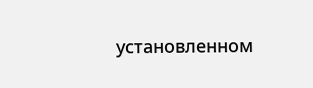установленном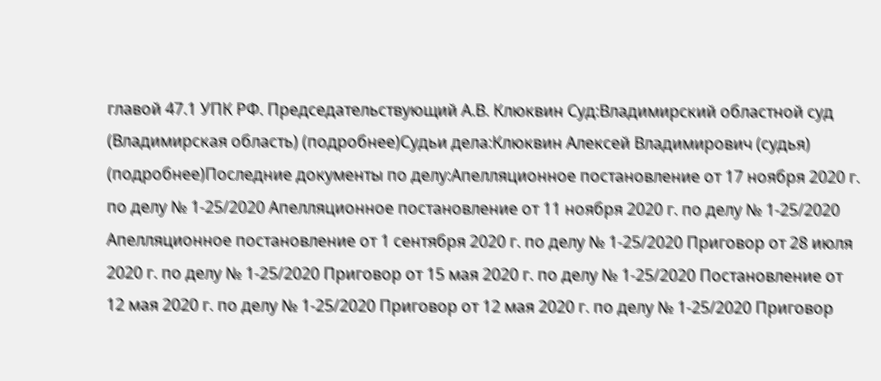главой 47.1 УПК РФ. Председательствующий А.В. Клюквин Суд:Владимирский областной суд (Владимирская область) (подробнее)Судьи дела:Клюквин Алексей Владимирович (судья) (подробнее)Последние документы по делу:Апелляционное постановление от 17 ноября 2020 г. по делу № 1-25/2020 Апелляционное постановление от 11 ноября 2020 г. по делу № 1-25/2020 Апелляционное постановление от 1 сентября 2020 г. по делу № 1-25/2020 Приговор от 28 июля 2020 г. по делу № 1-25/2020 Приговор от 15 мая 2020 г. по делу № 1-25/2020 Постановление от 12 мая 2020 г. по делу № 1-25/2020 Приговор от 12 мая 2020 г. по делу № 1-25/2020 Приговор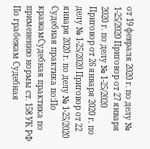от 19 февраля 2020 г. по делу № 1-25/2020 Приговор от 27 января 2020 г. по делу № 1-25/2020 Приговор от 26 января 2020 г. по делу № 1-25/2020 Приговор от 22 января 2020 г. по делу № 1-25/2020 Судебная практика по:По кражамСудебная практика по применению нормы ст. 158 УК РФ По грабежам Судебная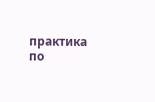практика по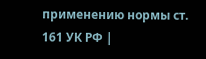применению нормы ст. 161 УК РФ |